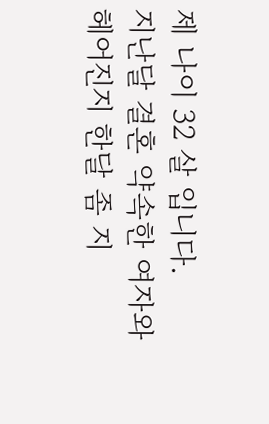제 나이 32 살 입니다.
지난달 결혼 약속한 여자와 헤어진지 한달 좀 지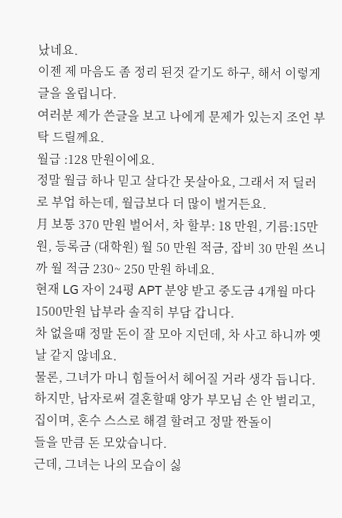났네요.
이젠 제 마음도 좀 정리 된것 같기도 하구, 해서 이렇게 글을 올립니다.
여러분 제가 쓴글을 보고 나에게 문제가 있는지 조언 부탁 드릴께요.
월급 :128 만원이에요.
정말 월급 하나 믿고 살다간 못살아요, 그래서 저 딜러로 부업 하는데, 월급보다 더 많이 벌거든요.
月 보통 370 만원 벌어서, 차 할부: 18 만원, 기름:15만원, 등록금 (대학원) 월 50 만원 적금, 잡비 30 만원 쓰니까 월 적금 230~ 250 만원 하네요.
현재 LG 자이 24평 APT 분양 받고 중도금 4개월 마다 1500만원 납부라 솔직히 부담 갑니다.
차 없을때 정말 돈이 잘 모아 지던데, 차 사고 하니까 옛날 같지 않네요.
물론, 그녀가 마니 힘들어서 헤어질 거라 생각 듭니다.
하지만, 남자로써 결혼할때 양가 부모님 손 안 벌리고, 집이며, 혼수 스스로 해결 할려고 정말 짠돌이
들을 만큼 돈 모았습니다.
근데, 그녀는 나의 모습이 싫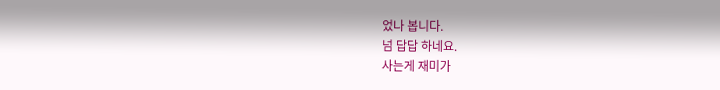었나 봅니다.
넘 답답 하네요.
사는게 재미가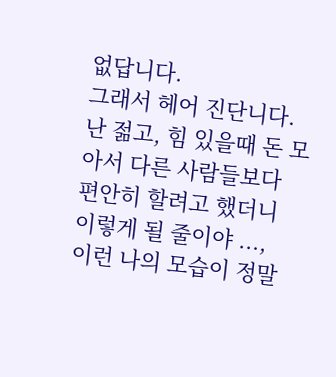없답니다.
그래서 헤어 진단니다.
난 젊고, 힘 있을때 돈 모아서 다른 사람들보다 편안히 할려고 했더니 이렇게 될 줄이야 ...,
이런 나의 모습이 정말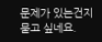문제가 있는건지 묻고 싶네요.